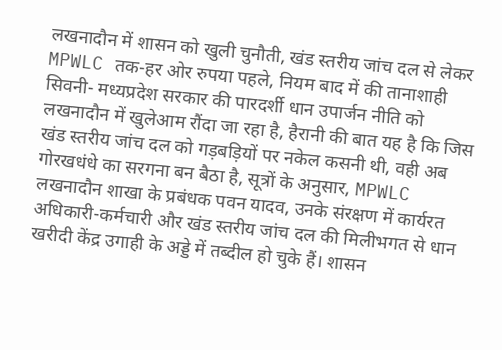लखनादौन में शासन को खुली चुनौती, खंड स्तरीय जांच दल से लेकर MPWLC तक-हर ओर रुपया पहले, नियम बाद में की तानाशाही
सिवनी- मध्यप्रदेश सरकार की पारदर्शी धान उपार्जन नीति को लखनादौन में खुलेआम रौंदा जा रहा है, हैरानी की बात यह है कि जिस खंड स्तरीय जांच दल को गड़बड़ियों पर नकेल कसनी थी, वही अब गोरखधंधे का सरगना बन बैठा है, सूत्रों के अनुसार, MPWLC लखनादौन शाखा के प्रबंधक पवन यादव, उनके संरक्षण में कार्यरत अधिकारी-कर्मचारी और खंड स्तरीय जांच दल की मिलीभगत से धान खरीदी केंद्र उगाही के अड्डे में तब्दील हो चुके हैं। शासन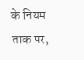के नियम ताक पर,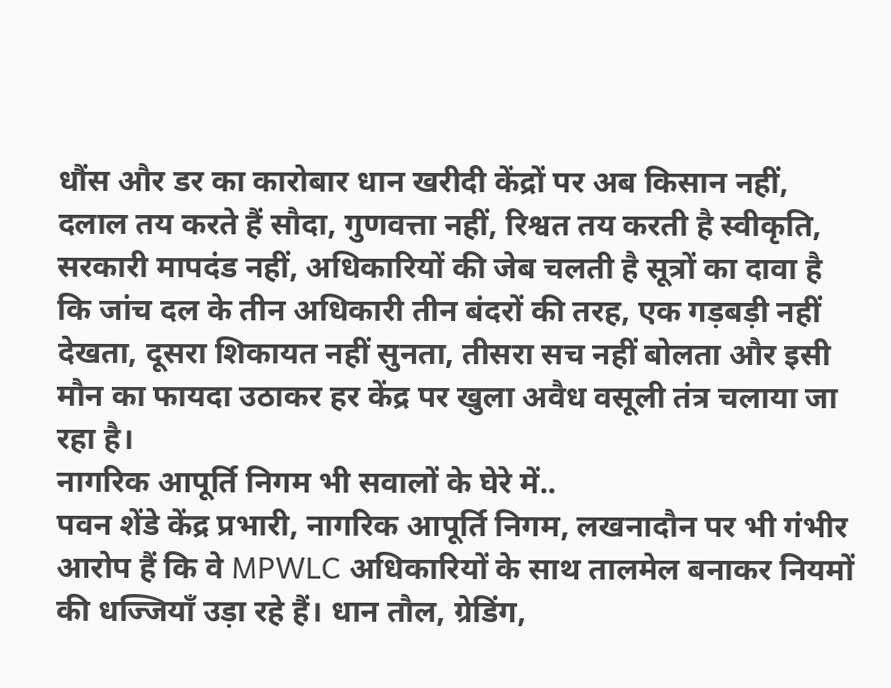धौंस और डर का कारोबार धान खरीदी केंद्रों पर अब किसान नहीं, दलाल तय करते हैं सौदा, गुणवत्ता नहीं, रिश्वत तय करती है स्वीकृति, सरकारी मापदंड नहीं, अधिकारियों की जेब चलती है सूत्रों का दावा है कि जांच दल के तीन अधिकारी तीन बंदरों की तरह, एक गड़बड़ी नहीं देखता, दूसरा शिकायत नहीं सुनता, तीसरा सच नहीं बोलता और इसी मौन का फायदा उठाकर हर केंद्र पर खुला अवैध वसूली तंत्र चलाया जा रहा है।
नागरिक आपूर्ति निगम भी सवालों के घेरे में..
पवन शेंडे केंद्र प्रभारी, नागरिक आपूर्ति निगम, लखनादौन पर भी गंभीर आरोप हैं कि वे MPWLC अधिकारियों के साथ तालमेल बनाकर नियमों की धज्जियाँ उड़ा रहे हैं। धान तौल, ग्रेडिंग,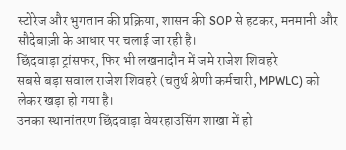स्टोरेज और भुगतान की प्रक्रिया, शासन की SOP से हटकर, मनमानी और सौदेबाज़ी के आधार पर चलाई जा रही है।
छिंदवाड़ा ट्रांसफर, फिर भी लखनादौन में जमे राजेश शिवहरे
सबसे बड़ा सवाल राजेश शिवहरे (चतुर्थ श्रेणी कर्मचारी, MPWLC) को लेकर खड़ा हो गया है।
उनका स्थानांतरण छिंदवाड़ा वेयरहाउसिंग शाखा में हो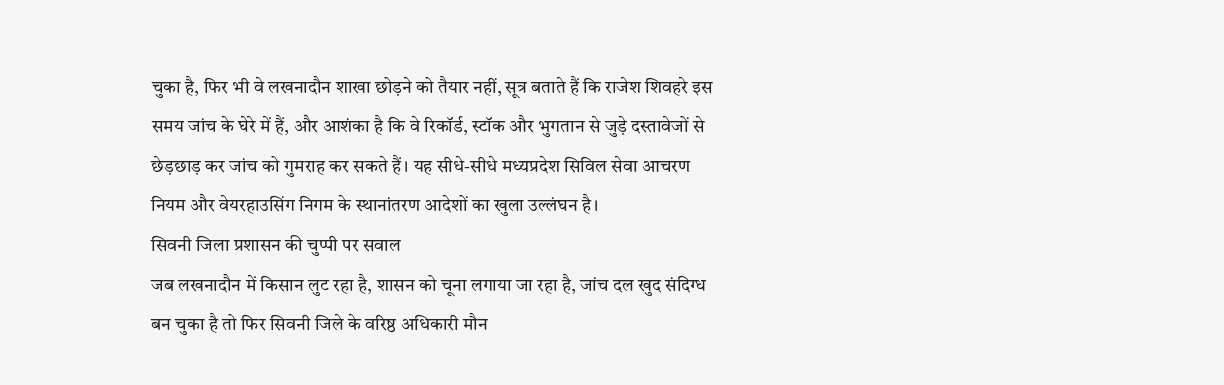चुका है, फिर भी वे लखनादौन शाखा छोड़ने को तैयार नहीं, सूत्र बताते हैं कि राजेश शिवहरे इस समय जांच के घेरे में हैं, और आशंका है कि वे रिकॉर्ड, स्टॉक और भुगतान से जुड़े दस्तावेजों से छेड़छाड़ कर जांच को गुमराह कर सकते हैं। यह सीधे-सीधे मध्यप्रदेश सिविल सेवा आचरण नियम और वेयरहाउसिंग निगम के स्थानांतरण आदेशों का खुला उल्लंघन है।
सिवनी जिला प्रशासन की चुप्पी पर सवाल
जब लखनादौन में किसान लुट रहा है, शासन को चूना लगाया जा रहा है, जांच दल खुद संदिग्ध बन चुका है तो फिर सिवनी जिले के वरिष्ठ अधिकारी मौन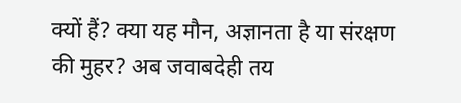क्यों हैं? क्या यह मौन, अज्ञानता है या संरक्षण की मुहर? अब जवाबदेही तय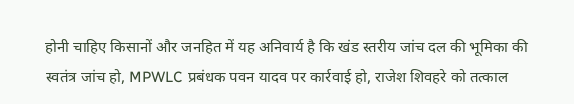होनी चाहिए किसानों और जनहित में यह अनिवार्य है कि खंड स्तरीय जांच दल की भूमिका की स्वतंत्र जांच हो, MPWLC प्रबंधक पवन यादव पर कार्रवाई हो, राजेश शिवहरे को तत्काल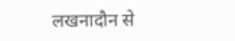लखनादौन से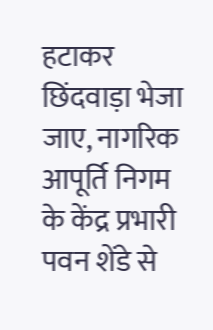हटाकर छिंदवाड़ा भेजा जाए, नागरिक आपूर्ति निगम के केंद्र प्रभारी पवन शेंडे से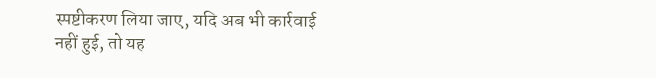स्पष्टीकरण लिया जाए, यदि अब भी कार्रवाई नहीं हुई, तो यह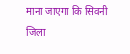माना जाएगा कि सिवनी जिला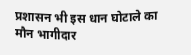प्रशासन भी इस धान घोटाले का मौन भागीदार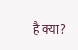है क्या?